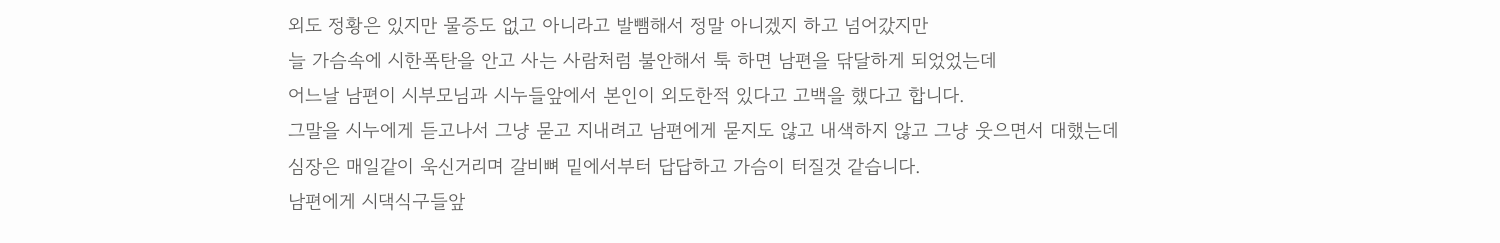외도 정황은 있지만 물증도 없고 아니라고 발뺌해서 정말 아니겠지 하고 넘어갔지만
늘 가슴속에 시한폭탄을 안고 사는 사람처럼 불안해서 툭 하면 남편을 닦달하게 되었었는데
어느날 남편이 시부모님과 시누들앞에서 본인이 외도한적 있다고 고백을 했다고 합니다.
그말을 시누에게 듣고나서 그냥 묻고 지내려고 남편에게 묻지도 않고 내색하지 않고 그냥 웃으면서 대했는데
심장은 매일같이 욱신거리며 갈비뼈 밑에서부터 답답하고 가슴이 터질것 같습니다.
남편에게 시댁식구들앞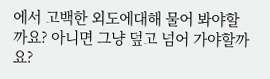에서 고백한 외도에대해 물어 봐야할까요? 아니면 그냥 덮고 넘어 가야할까요?